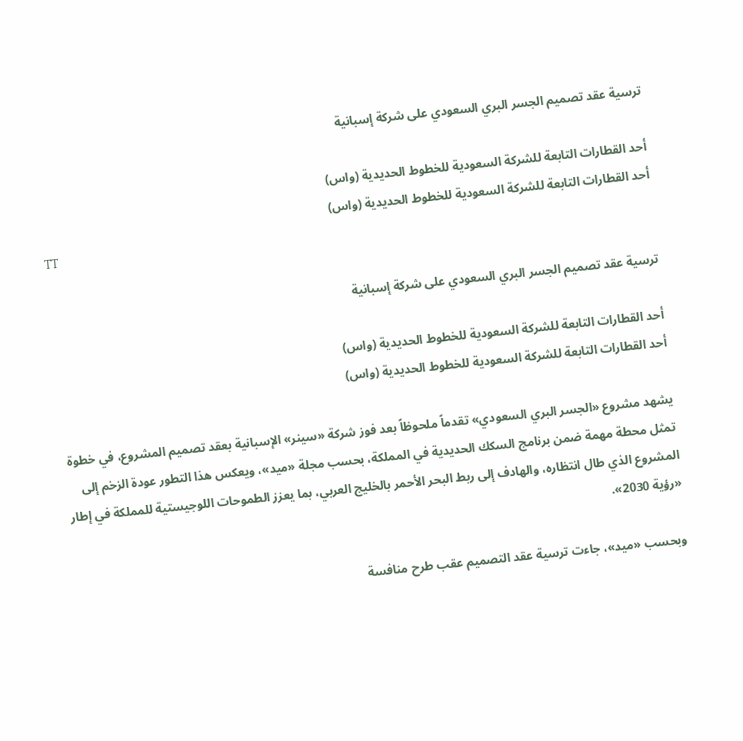ترسية عقد تصميم الجسر البري السعودي على شركة إسبانية

أحد القطارات التابعة للشركة السعودية للخطوط الحديدية (واس)
أحد القطارات التابعة للشركة السعودية للخطوط الحديدية (واس)
TT

ترسية عقد تصميم الجسر البري السعودي على شركة إسبانية

أحد القطارات التابعة للشركة السعودية للخطوط الحديدية (واس)
أحد القطارات التابعة للشركة السعودية للخطوط الحديدية (واس)

يشهد مشروع «الجسر البري السعودي» تقدماً ملحوظاً بعد فوز شركة «سينر» الإسبانية بعقد تصميم المشروع، في خطوة تمثل محطة مهمة ضمن برنامج السكك الحديدية في المملكة، بحسب مجلة «ميد»، ويعكس هذا التطور عودة الزخم إلى المشروع الذي طال انتظاره، والهادف إلى ربط البحر الأحمر بالخليج العربي، بما يعزز الطموحات اللوجيستية للمملكة في إطار «رؤية 2030».

وبحسب «ميد»، جاءت ترسية عقد التصميم عقب طرح منافسة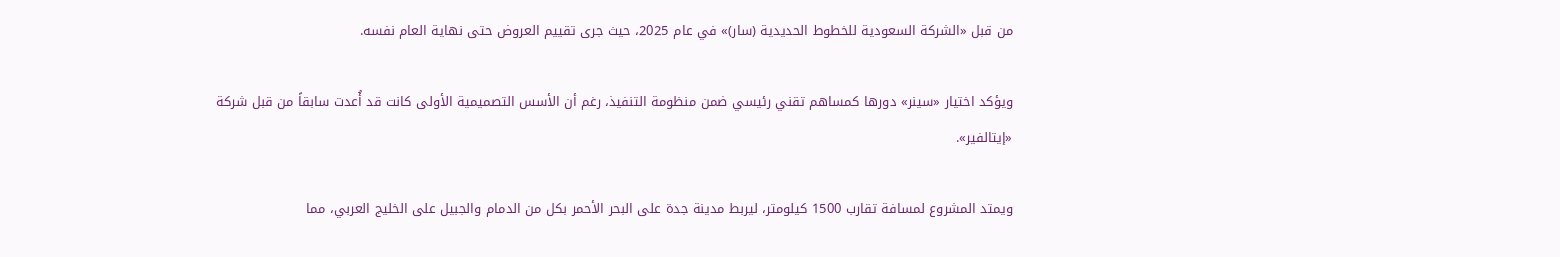من قبل «الشركة السعودية للخطوط الحديدية (سار)» في عام 2025، حيث جرى تقييم العروض حتى نهاية العام نفسه.

ويؤكد اختيار «سينر» دورها كمساهم تقني رئيسي ضمن منظومة التنفيذ، رغم أن الأسس التصميمية الأولى كانت قد أُعدت سابقاً من قبل شركة «إيتالفير».

ويمتد المشروع لمسافة تقارب 1500 كيلومتر، ليربط مدينة جدة على البحر الأحمر بكل من الدمام والجبيل على الخليج العربي، مما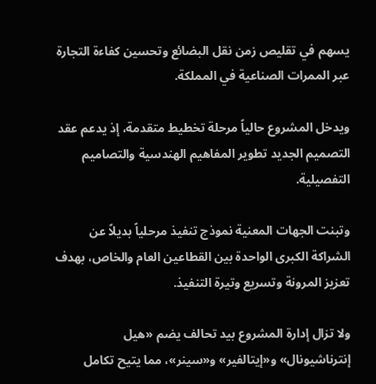يسهم في تقليص زمن نقل البضائع وتحسين كفاءة التجارة عبر الممرات الصناعية في المملكة.

ويدخل المشروع حالياً مرحلة تخطيط متقدمة، إذ يدعم عقد التصميم الجديد تطوير المفاهيم الهندسية والتصاميم التفصيلية.

وتبنت الجهات المعنية نموذج تنفيذ مرحلياً بديلاً عن الشراكة الكبرى الواحدة بين القطاعين العام والخاص، بهدف تعزيز المرونة وتسريع وتيرة التنفيذ.

ولا تزال إدارة المشروع بيد تحالف يضم «هيل إنترناشيونال» و«إيتالفير» و«سينر»، مما يتيح تكامل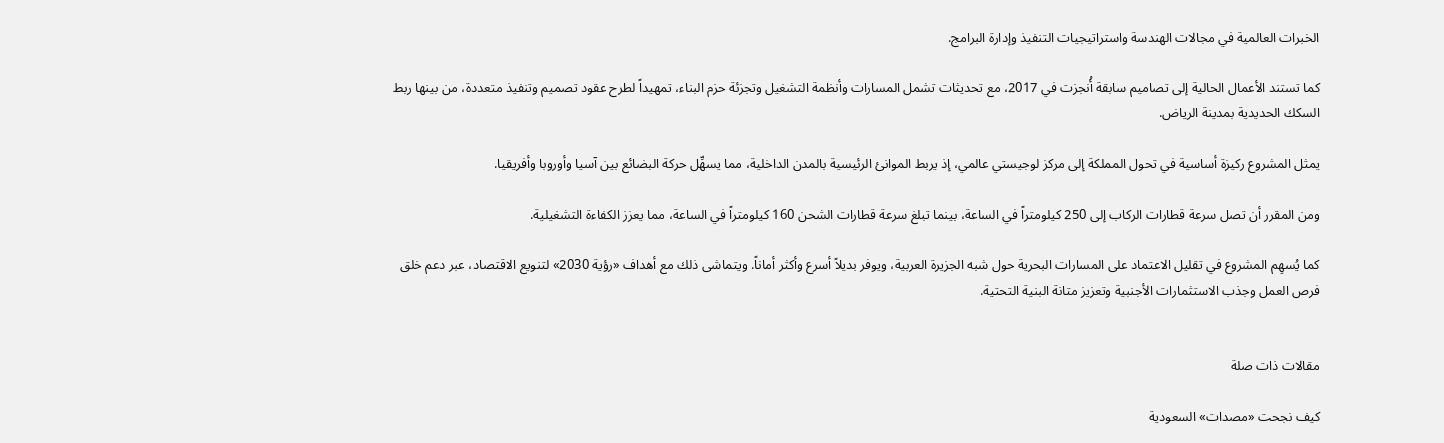الخبرات العالمية في مجالات الهندسة واستراتيجيات التنفيذ وإدارة البرامج.

كما تستند الأعمال الحالية إلى تصاميم سابقة أُنجزت في 2017، مع تحديثات تشمل المسارات وأنظمة التشغيل وتجزئة حزم البناء، تمهيداً لطرح عقود تصميم وتنفيذ متعددة، من بينها ربط السكك الحديدية بمدينة الرياض.

يمثل المشروع ركيزة أساسية في تحول المملكة إلى مركز لوجيستي عالمي، إذ يربط الموانئ الرئيسية بالمدن الداخلية، مما يسهِّل حركة البضائع بين آسيا وأوروبا وأفريقيا.

ومن المقرر أن تصل سرعة قطارات الركاب إلى 250 كيلومتراً في الساعة، بينما تبلغ سرعة قطارات الشحن 160 كيلومتراً في الساعة، مما يعزز الكفاءة التشغيلية.

كما يُسهِم المشروع في تقليل الاعتماد على المسارات البحرية حول شبه الجزيرة العربية، ويوفر بديلاً أسرع وأكثر أماناً. ويتماشى ذلك مع أهداف «رؤية 2030» لتنويع الاقتصاد، عبر دعم خلق فرص العمل وجذب الاستثمارات الأجنبية وتعزيز متانة البنية التحتية.


مقالات ذات صلة

كيف نجحت «مصدات» السعودية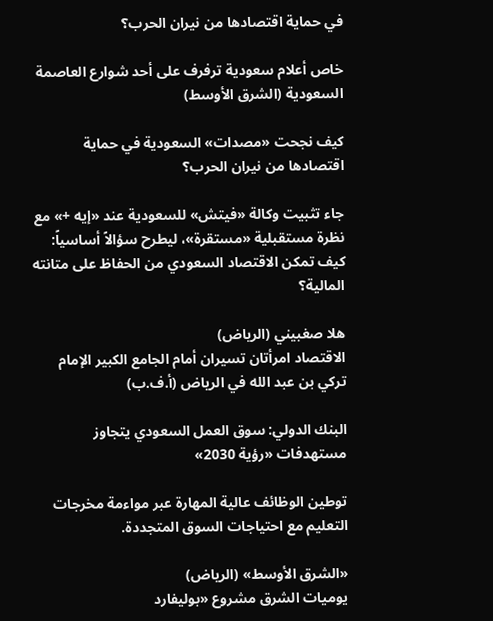في حماية اقتصادها من نيران الحرب؟

خاص أعلام سعودية ترفرف على أحد شوارع العاصمة السعودية (الشرق الأوسط)

كيف نجحت «مصدات» السعودية في حماية اقتصادها من نيران الحرب؟

جاء تثبيت وكالة «فيتش» للسعودية عند «إيه +» مع نظرة مستقبلية «مستقرة»، ليطرح سؤالاً أساسياً: كيف تمكن الاقتصاد السعودي من الحفاظ على متانته المالية؟

هلا صغبيني (الرياض)
الاقتصاد امرأتان تسيران أمام الجامع الكبير الإمام تركي بن عبد الله في الرياض (أ.ف.ب)

البنك الدولي: سوق العمل السعودي يتجاوز مستهدفات «رؤية 2030»

توطين الوظائف عالية المهارة عبر مواءمة مخرجات التعليم مع احتياجات السوق المتجددة.

«الشرق الأوسط» (الرياض)
يوميات الشرق مشروع «بوليفارد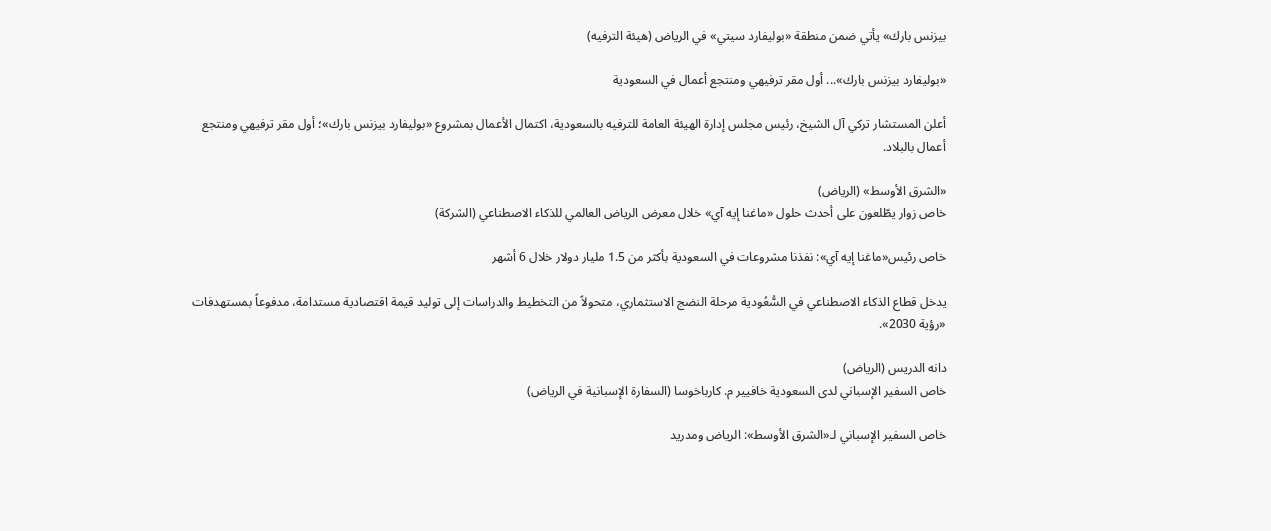بيزنس بارك» يأتي ضمن منطقة «بوليفارد سيتي» في الرياض (هيئة الترفيه)

«بوليفارد بيزنس بارك»... أول مقر ترفيهي ومنتجع أعمال في السعودية

أعلن المستشار تركي آل الشيخ، رئيس مجلس إدارة الهيئة العامة للترفيه بالسعودية، اكتمال الأعمال بمشروع «بوليفارد بيزنس بارك»؛ أول مقر ترفيهي ومنتجع أعمال بالبلاد.

«الشرق الأوسط» (الرياض)
خاص زوار يطّلعون على أحدث حلول «ماغنا إيه آي» خلال معرض الرياض العالمي للذكاء الاصطناعي (الشركة)

خاص رئيس«ماغنا إيه آي»: نفذنا مشروعات في السعودية بأكثر من 1.5 مليار دولار خلال 6 أشهر

يدخل قطاع الذكاء الاصطناعي في السُّعُودية مرحلة النضج الاستثماري، متحولاً من التخطيط والدراسات إلى توليد قيمة اقتصادية مستدامة، مدفوعاً بمستهدفات «رؤية 2030».

دانه الدريس (الرياض)
خاص السفير الإسباني لدى السعودية خافيير م. كارباخوسا (السفارة الإسبانية في الرياض)

خاص السفير الإسباني لـ«الشرق الأوسط»: الرياض ومدريد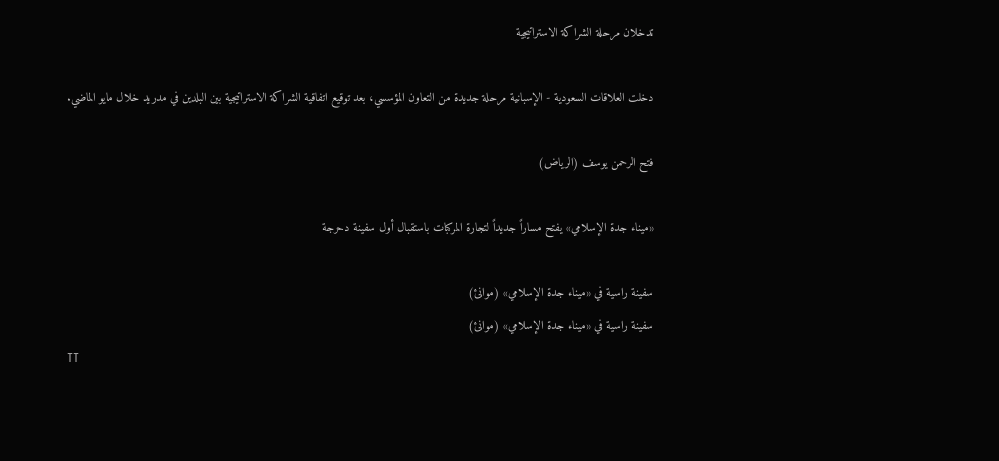تدخلان مرحلة الشراكة الاستراتيجية

دخلت العلاقات السعودية - الإسبانية مرحلة جديدة من التعاون المؤسسي، بعد توقيع اتفاقية الشراكة الاستراتيجية بين البلدين في مدريد خلال مايو الماضي.

فتح الرحمن يوسف (الرياض)

«ميناء جدة الإسلامي» يفتح مساراً جديداً لتجارة المركبات باستقبال أول سفينة دحرجة

سفينة راسية في «ميناء جدة الإسلامي» (موانئ)
سفينة راسية في «ميناء جدة الإسلامي» (موانئ)
TT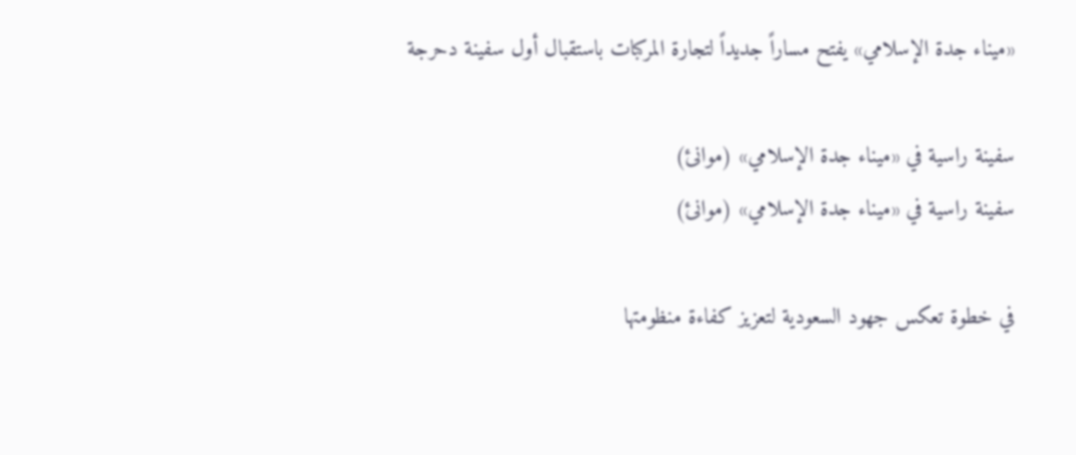«ميناء جدة الإسلامي» يفتح مساراً جديداً لتجارة المركبات باستقبال أول سفينة دحرجة

سفينة راسية في «ميناء جدة الإسلامي» (موانئ)
سفينة راسية في «ميناء جدة الإسلامي» (موانئ)

في خطوة تعكس جهود السعودية لتعزيز كفاءة منظومتها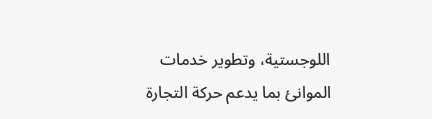اللوجستية، وتطوير خدمات الموانئ بما يدعم حركة التجارة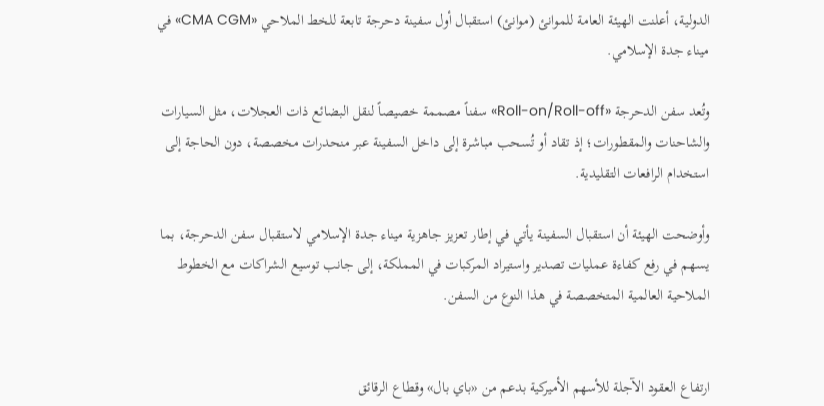الدولية، أعلنت الهيئة العامة للموانئ (موانئ) استقبال أول سفينة دحرجة تابعة للخط الملاحي «CMA CGM» في ميناء جدة الإسلامي.

وتُعد سفن الدحرجة «Roll-on/Roll-off» سفناً مصممة خصيصاً لنقل البضائع ذات العجلات، مثل السيارات والشاحنات والمقطورات؛ إذ تقاد أو تُسحب مباشرة إلى داخل السفينة عبر منحدرات مخصصة، دون الحاجة إلى استخدام الرافعات التقليدية.

وأوضحت الهيئة أن استقبال السفينة يأتي في إطار تعزيز جاهزية ميناء جدة الإسلامي لاستقبال سفن الدحرجة، بما يسهم في رفع كفاءة عمليات تصدير واستيراد المركبات في المملكة، إلى جانب توسيع الشراكات مع الخطوط الملاحية العالمية المتخصصة في هذا النوع من السفن.


ارتفاع العقود الآجلة للأسهم الأميركية بدعم من «باي بال» وقطاع الرقائق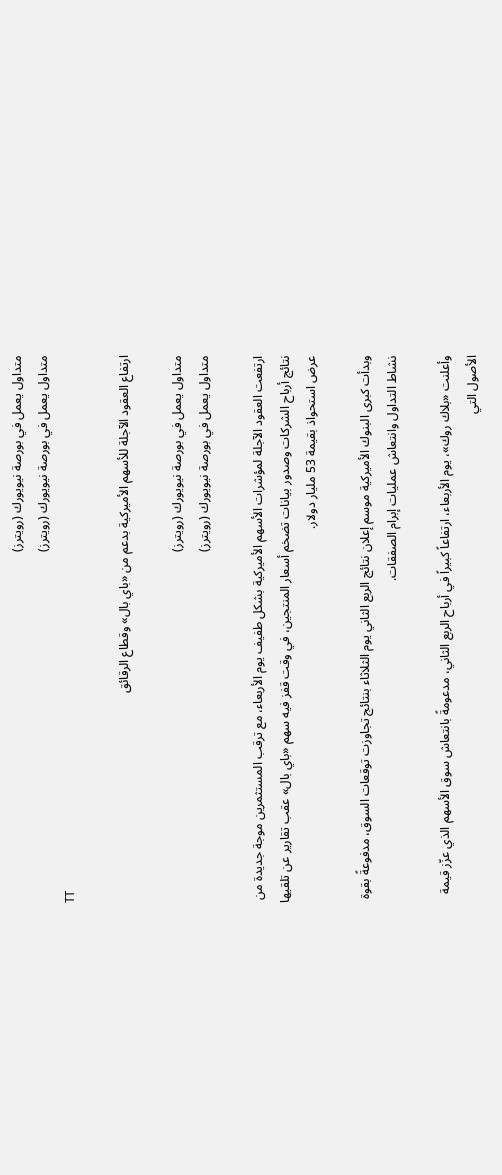متداول يعمل في بورصة نيويورك (رويترز)
متداول يعمل في بورصة نيويورك (رويترز)
TT

ارتفاع العقود الآجلة للأسهم الأميركية بدعم من «باي بال» وقطاع الرقائق

متداول يعمل في بورصة نيويورك (رويترز)
متداول يعمل في بورصة نيويورك (رويترز)

ارتفعت العقود الآجلة لمؤشرات الأسهم الأميركية بشكل طفيف يوم الأربعاء، مع ترقب المستثمرين موجة جديدة من نتائج أرباح الشركات وصدور بيانات تضخم أسعار المنتجين، في وقت قفز فيه سهم «باي بال» عقب تقارير عن تلقيها عرض استحواذ بقيمة 53 مليار دولار.

وبدأت كبرى البنوك الأميركية موسم إعلان نتائج الربع الثاني يوم الثلاثاء بنتائج تجاوزت توقعات السوق، مدفوعةً بقوة نشاط التداول وانتعاش عمليات إبرام الصفقات.

وأعلنت «بلاك روك»، يوم الأربعاء، ارتفاعاً كبيراً في أرباح الربع الثاني، مدعومةً بانتعاش سوق الأسهم الذي عزّز قيمة الأصول التي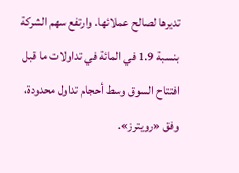تديرها لصالح عملائها. وارتفع سهم الشركة بنسبة 1.9 في المائة في تداولات ما قبل افتتاح السوق وسط أحجام تداول محدودة، وفق «رويترز».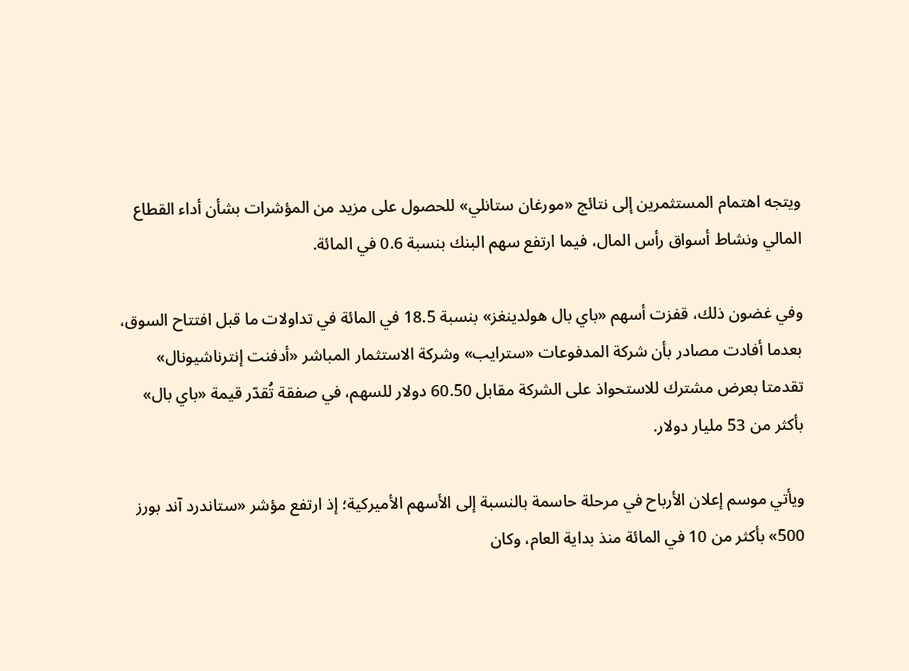ويتجه اهتمام المستثمرين إلى نتائج «مورغان ستانلي» للحصول على مزيد من المؤشرات بشأن أداء القطاع المالي ونشاط أسواق رأس المال، فيما ارتفع سهم البنك بنسبة 0.6 في المائة.

وفي غضون ذلك، قفزت أسهم «باي بال هولدينغز» بنسبة 18.5 في المائة في تداولات ما قبل افتتاح السوق، بعدما أفادت مصادر بأن شركة المدفوعات «سترايب» وشركة الاستثمار المباشر «أدفنت إنترناشيونال» تقدمتا بعرض مشترك للاستحواذ على الشركة مقابل 60.50 دولار للسهم، في صفقة تُقدّر قيمة «باي بال» بأكثر من 53 مليار دولار.

ويأتي موسم إعلان الأرباح في مرحلة حاسمة بالنسبة إلى الأسهم الأميركية؛ إذ ارتفع مؤشر «ستاندرد آند بورز 500» بأكثر من 10 في المائة منذ بداية العام، وكان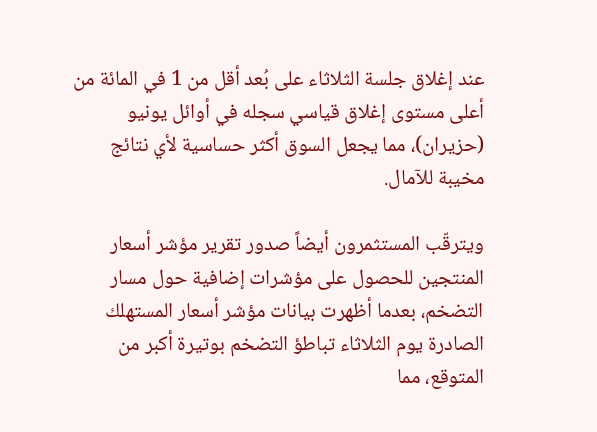عند إغلاق جلسة الثلاثاء على بُعد أقل من 1 في المائة من أعلى مستوى إغلاق قياسي سجله في أوائل يونيو (حزيران)، مما يجعل السوق أكثر حساسية لأي نتائج مخيبة للآمال.

ويترقّب المستثمرون أيضاً صدور تقرير مؤشر أسعار المنتجين للحصول على مؤشرات إضافية حول مسار التضخم، بعدما أظهرت بيانات مؤشر أسعار المستهلك الصادرة يوم الثلاثاء تباطؤ التضخم بوتيرة أكبر من المتوقع، مما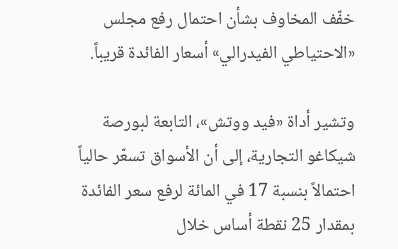خفّف المخاوف بشأن احتمال رفع مجلس «الاحتياطي الفيدرالي» أسعار الفائدة قريباً.

وتشير أداة «فيد ووتش»، التابعة لبورصة شيكاغو التجارية، إلى أن الأسواق تسعّر حالياً احتمالاً بنسبة 17 في المائة لرفع سعر الفائدة بمقدار 25 نقطة أساس خلال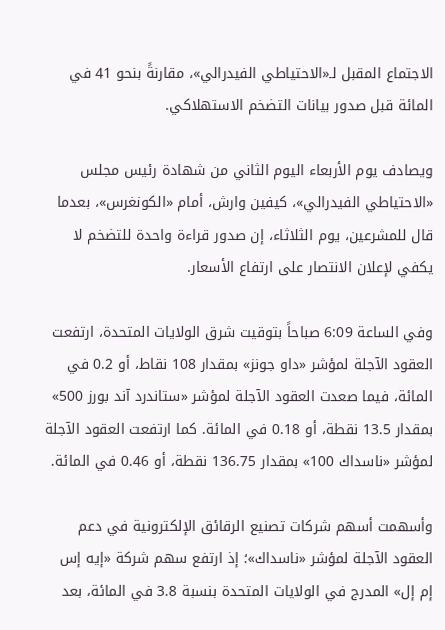الاجتماع المقبل لـ«الاحتياطي الفيدرالي»، مقارنةً بنحو 41 في المائة قبل صدور بيانات التضخم الاستهلاكي.

ويصادف يوم الأربعاء اليوم الثاني من شهادة رئيس مجلس «الاحتياطي الفيدرالي»، كيفين وارش، أمام «الكونغرس»، بعدما قال للمشرعين، يوم الثلاثاء، إن صدور قراءة واحدة للتضخم لا يكفي لإعلان الانتصار على ارتفاع الأسعار.

وفي الساعة 6:09 صباحاً بتوقيت شرق الولايات المتحدة، ارتفعت العقود الآجلة لمؤشر «داو جونز» بمقدار 108 نقاط، أو 0.2 في المائة، فيما صعدت العقود الآجلة لمؤشر «ستاندرد آند بورز 500» بمقدار 13.5 نقطة، أو 0.18 في المائة. كما ارتفعت العقود الآجلة لمؤشر «ناسداك 100» بمقدار 136.75 نقطة، أو 0.46 في المائة.

وأسهمت أسهم شركات تصنيع الرقائق الإلكترونية في دعم العقود الآجلة لمؤشر «ناسداك»؛ إذ ارتفع سهم شركة «إيه إس إم إل» المدرج في الولايات المتحدة بنسبة 3.8 في المائة، بعد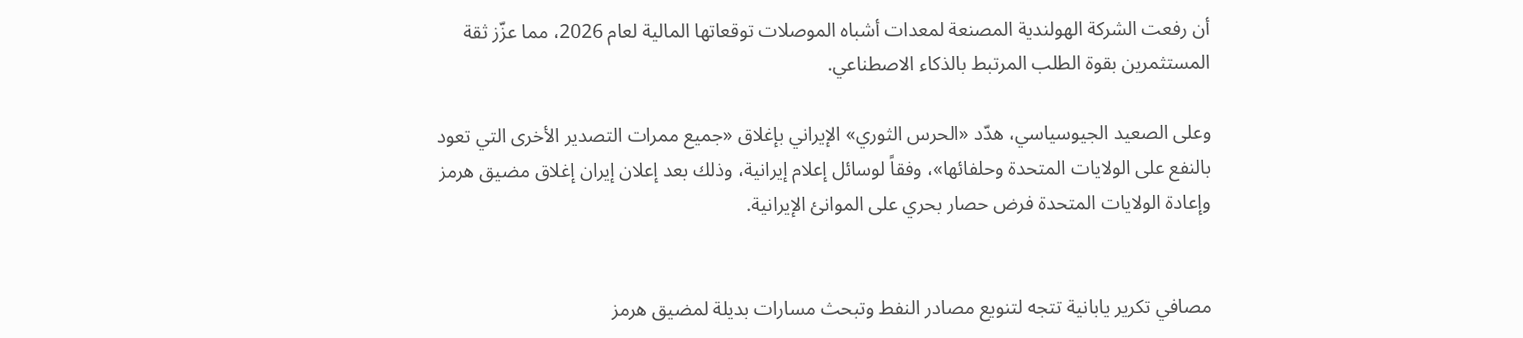أن رفعت الشركة الهولندية المصنعة لمعدات أشباه الموصلات توقعاتها المالية لعام 2026، مما عزّز ثقة المستثمرين بقوة الطلب المرتبط بالذكاء الاصطناعي.

وعلى الصعيد الجيوسياسي، هدّد «الحرس الثوري» الإيراني بإغلاق «جميع ممرات التصدير الأخرى التي تعود بالنفع على الولايات المتحدة وحلفائها»، وفقاً لوسائل إعلام إيرانية، وذلك بعد إعلان إيران إغلاق مضيق هرمز وإعادة الولايات المتحدة فرض حصار بحري على الموانئ الإيرانية.


مصافي تكرير يابانية تتجه لتنويع مصادر النفط وتبحث مسارات بديلة لمضيق هرمز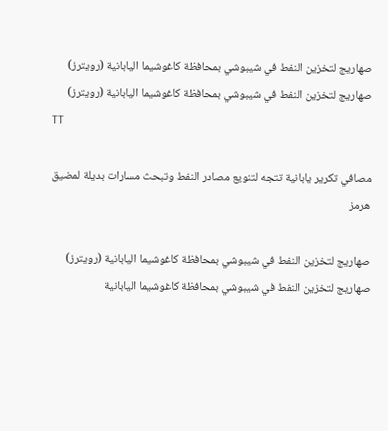صهاريج لتخزين النفط في شيبوشي بمحافظة كاغوشيما اليابانية (رويترز)
صهاريج لتخزين النفط في شيبوشي بمحافظة كاغوشيما اليابانية (رويترز)
TT

مصافي تكرير يابانية تتجه لتنويع مصادر النفط وتبحث مسارات بديلة لمضيق هرمز

صهاريج لتخزين النفط في شيبوشي بمحافظة كاغوشيما اليابانية (رويترز)
صهاريج لتخزين النفط في شيبوشي بمحافظة كاغوشيما اليابانية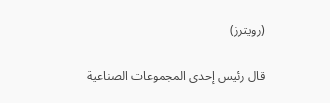(رويترز)

قال رئيس إحدى المجموعات الصناعية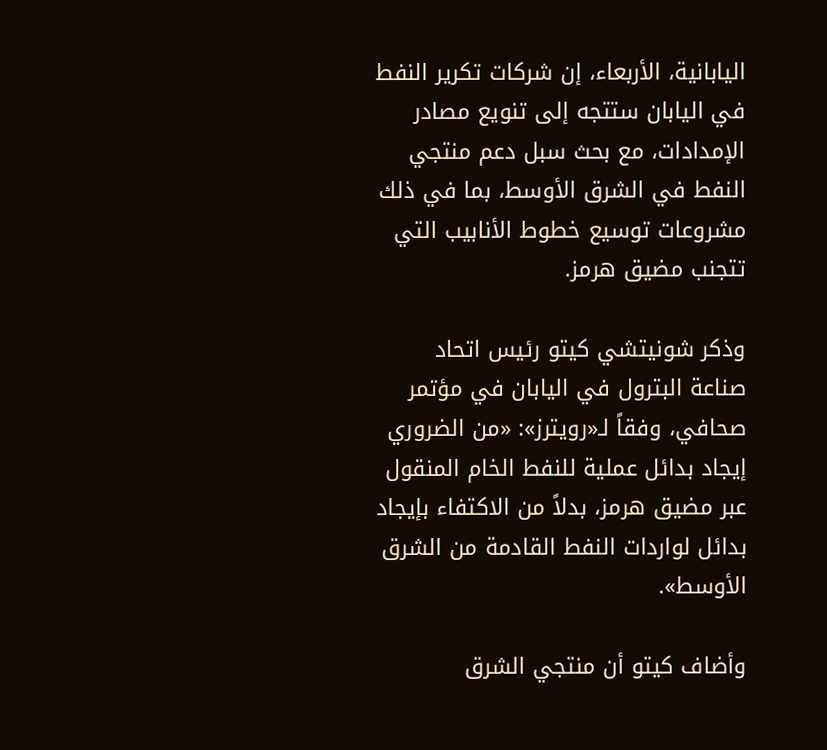اليابانية، الأربعاء، إن شركات تكرير النفط في اليابان ستتجه إلى تنويع مصادر الإمدادات، مع بحث سبل دعم منتجي النفط في الشرق الأوسط، بما في ذلك مشروعات توسيع خطوط الأنابيب التي تتجنب مضيق هرمز.

وذكر شونيتشي كيتو رئيس اتحاد صناعة البترول في اليابان في مؤتمر صحافي، وفقاً لـ«رويترز»: «من الضروري إيجاد بدائل عملية للنفط الخام المنقول عبر مضيق هرمز، بدلاً من الاكتفاء بإيجاد بدائل لواردات النفط القادمة من الشرق الأوسط».

وأضاف كيتو أن منتجي الشرق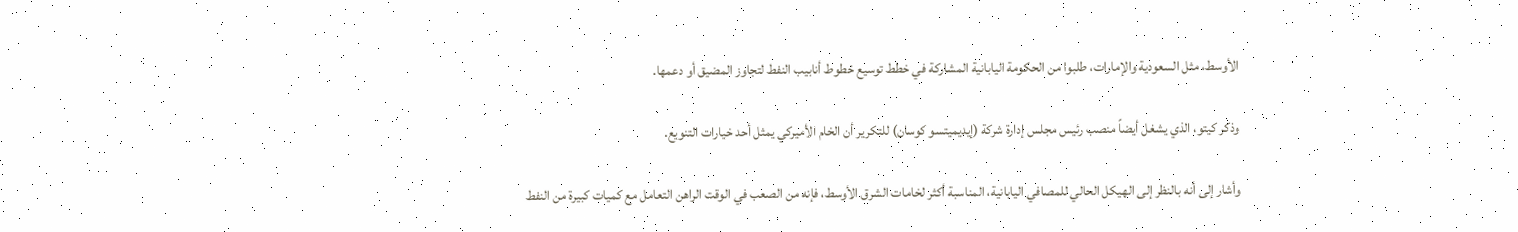الأوسط، مثل السعودية والإمارات، طلبوا من الحكومة اليابانية المشاركة في خطط توسيع خطوط أنابيب النفط لتجاوز المضيق أو دعمها.

وذكر كيتو، الذي يشغل أيضاً منصب رئيس مجلس إدارة شركة (إيديميتسو كوسان) للتكرير أن الخام الأميركي يمثل أحد خيارات التنويع.

وأشار إلى أنه بالنظر إلى الهيكل الحالي للمصافي اليابانية، المناسبة أكثر لخامات الشرق الأوسط، فإنه من الصعب في الوقت الراهن التعامل مع كميات كبيرة من النفط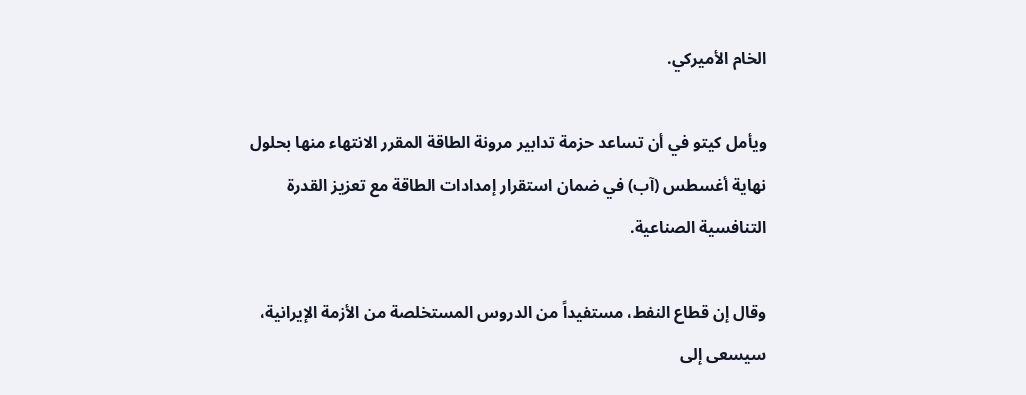الخام الأميركي.

ويأمل كيتو في أن تساعد حزمة تدابير مرونة الطاقة المقرر الانتهاء منها بحلول نهاية أغسطس (آب) في ضمان استقرار إمدادات الطاقة مع تعزيز القدرة التنافسية الصناعية.

وقال إن قطاع النفط، مستفيداً من الدروس المستخلصة من الأزمة الإيرانية، سيسعى إلى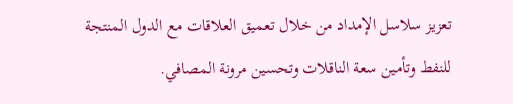تعزيز سلاسل الإمداد من خلال تعميق العلاقات مع الدول المنتجة للنفط وتأمين سعة الناقلات وتحسين مرونة المصافي.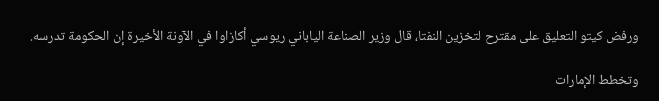ورفض كيتو التعليق على مقترح لتخزين النفتا، قال وزير الصناعة الياباني ريوسي أكازاوا في الآونة الأخيرة إن الحكومة تدرسه.

وتخطط الإمارات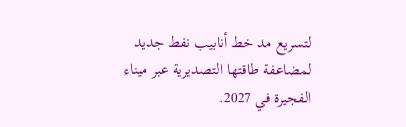لتسريع مد خط أنابيب نفط جديد لمضاعفة طاقتها التصديرية عبر ميناء الفجيرة في 2027.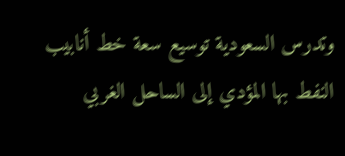وتدرس السعودية توسيع سعة خط أنابيب النفط بها المؤدي إلى الساحل الغربي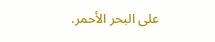على البحر الأحمر.